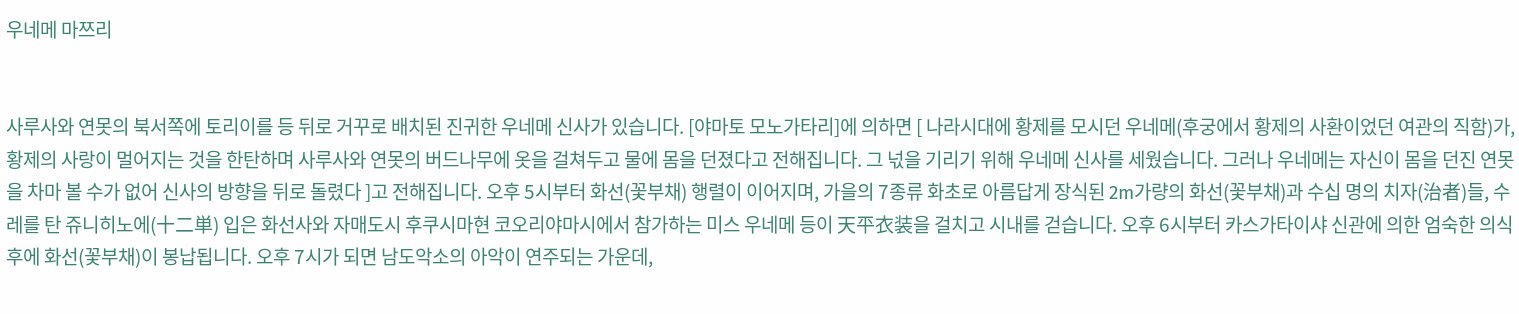우네메 마쯔리


사루사와 연못의 북서쪽에 토리이를 등 뒤로 거꾸로 배치된 진귀한 우네메 신사가 있습니다. [야마토 모노가타리]에 의하면 [ 나라시대에 황제를 모시던 우네메(후궁에서 황제의 사환이었던 여관의 직함)가, 황제의 사랑이 멀어지는 것을 한탄하며 사루사와 연못의 버드나무에 옷을 걸쳐두고 물에 몸을 던졌다고 전해집니다. 그 넋을 기리기 위해 우네메 신사를 세웠습니다. 그러나 우네메는 자신이 몸을 던진 연못을 차마 볼 수가 없어 신사의 방향을 뒤로 돌렸다 ]고 전해집니다. 오후 5시부터 화선(꽃부채) 행렬이 이어지며, 가을의 7종류 화초로 아름답게 장식된 2m가량의 화선(꽃부채)과 수십 명의 치자(治者)들, 수레를 탄 쥬니히노에(十二単) 입은 화선사와 자매도시 후쿠시마현 코오리야마시에서 참가하는 미스 우네메 등이 天平衣装을 걸치고 시내를 걷습니다. 오후 6시부터 카스가타이샤 신관에 의한 엄숙한 의식 후에 화선(꽃부채)이 봉납됩니다. 오후 7시가 되면 남도악소의 아악이 연주되는 가운데,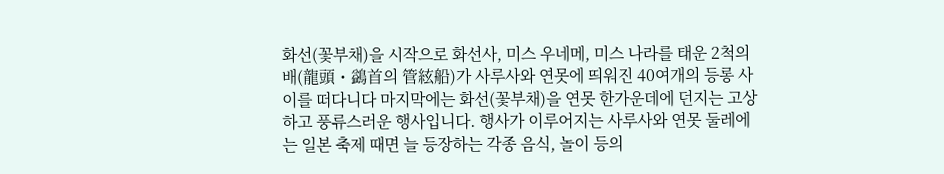화선(꽃부채)을 시작으로 화선사, 미스 우네메, 미스 나라를 태운 2척의 배(龍頭・鷁首의 管絃船)가 사루사와 연못에 띄워진 40여개의 등롱 사이를 떠다니다 마지막에는 화선(꽃부채)을 연못 한가운데에 던지는 고상하고 풍류스러운 행사입니다. 행사가 이루어지는 사루사와 연못 둘레에는 일본 축제 때면 늘 등장하는 각종 음식, 놀이 등의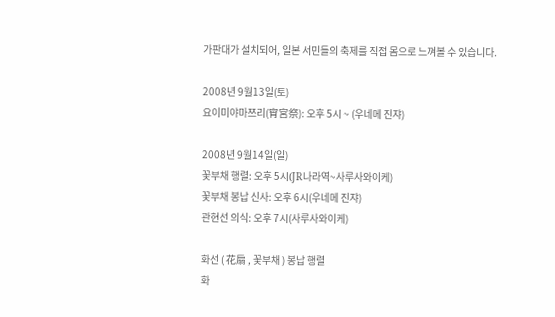가판대가 설치되어, 일본 서민들의 축제를 직접 몸으로 느껴볼 수 있습니다.

2008년 9월13일(토)
요이미야마쯔리(宵宮祭): 오후 5시 ~ (우네메 진쟈)

2008년 9월14일(일)
꽃부채 행렬: 오후 5시(JR나라역~사루사와이케)
꽃부채 봉납 신사: 오후 6시(우네메 진쟈)
관현선 의식: 오후 7시(사루사와이케)

화선 ( 花扇 , 꽃부채 ) 봉납 행렬
화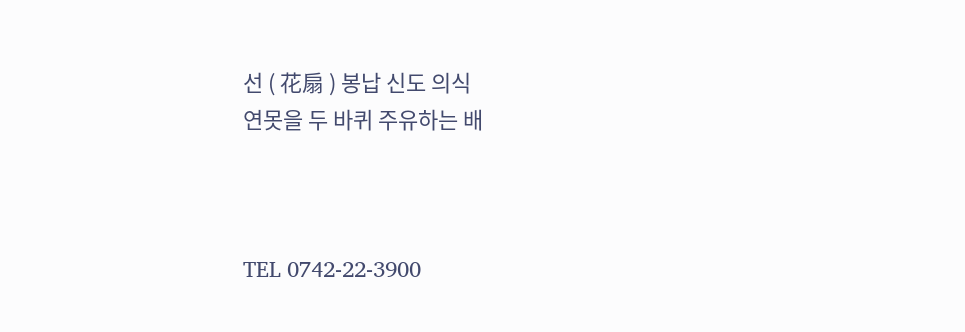선 ( 花扇 ) 봉납 신도 의식
연못을 두 바퀴 주유하는 배



TEL 0742-22-3900